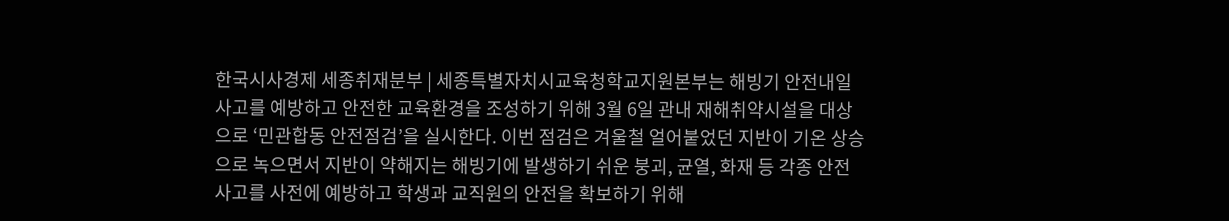한국시사경제 세종취재분부 | 세종특별자치시교육청학교지원본부는 해빙기 안전내일 사고를 예방하고 안전한 교육환경을 조성하기 위해 3월 6일 관내 재해취약시설을 대상으로 ‘민관합동 안전점검’을 실시한다. 이번 점검은 겨울철 얼어붙었던 지반이 기온 상승으로 녹으면서 지반이 약해지는 해빙기에 발생하기 쉬운 붕괴, 균열, 화재 등 각종 안전사고를 사전에 예방하고 학생과 교직원의 안전을 확보하기 위해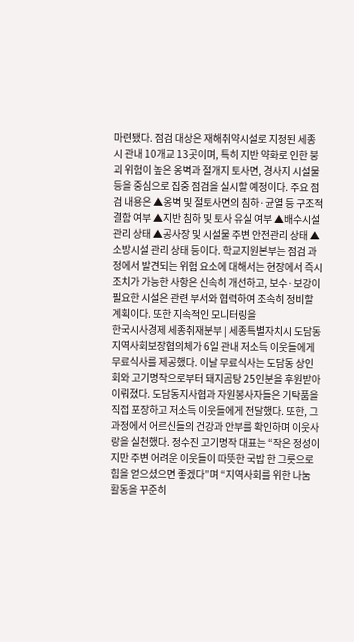마련됐다. 점검 대상은 재해취약시설로 지정된 세종시 관내 10개교 13곳이며, 특히 지반 약화로 인한 붕괴 위험이 높은 옹벽과 절개지 토사면, 경사지 시설물 등을 중심으로 집중 점검을 실시할 예정이다. 주요 점검 내용은 ▲옹벽 및 절토사면의 침하·균열 등 구조적 결함 여부 ▲지반 침하 및 토사 유실 여부 ▲배수시설 관리 상태 ▲공사장 및 시설물 주변 안전관리 상태 ▲소방시설 관리 상태 등이다. 학교지원본부는 점검 과정에서 발견되는 위험 요소에 대해서는 현장에서 즉시 조치가 가능한 사항은 신속히 개선하고, 보수·보강이 필요한 시설은 관련 부서와 협력하여 조속히 정비할 계획이다. 또한 지속적인 모니터링을
한국시사경제 세종취재분부 | 세종특별자치시 도담동지역사회보장협의체가 6일 관내 저소득 이웃들에게 무료식사를 제공했다. 이날 무료식사는 도담동 상인회와 고기명작으로부터 돼지곰탕 25인분을 후원받아 이뤄졌다. 도담동지사협과 자원봉사자들은 기탁품을 직접 포장하고 저소득 이웃들에게 전달했다. 또한, 그 과정에서 어르신들의 건강과 안부를 확인하며 이웃사랑을 실천했다. 정수진 고기명작 대표는 “작은 정성이지만 주변 어려운 이웃들이 따뜻한 국밥 한 그릇으로 힘을 얻으셨으면 좋겠다”며 “지역사회를 위한 나눔 활동을 꾸준히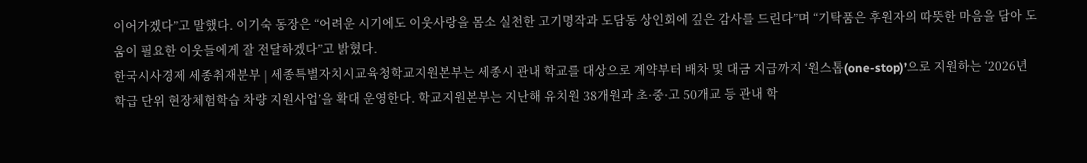이어가겠다”고 말했다. 이기숙 동장은 “어려운 시기에도 이웃사랑을 몸소 실천한 고기명작과 도담동 상인회에 깊은 감사를 드린다”며 “기탁품은 후원자의 따뜻한 마음을 담아 도움이 필요한 이웃들에게 잘 전달하겠다”고 밝혔다.
한국시사경제 세종취재분부 | 세종특별자치시교육청학교지원본부는 세종시 관내 학교를 대상으로 계약부터 배차 및 대금 지급까지 ‘원스톱(one-stop)’으로 지원하는 ‘2026년 학급 단위 현장체험학습 차량 지원사업’을 확대 운영한다. 학교지원본부는 지난해 유치원 38개원과 초·중·고 50개교 등 관내 학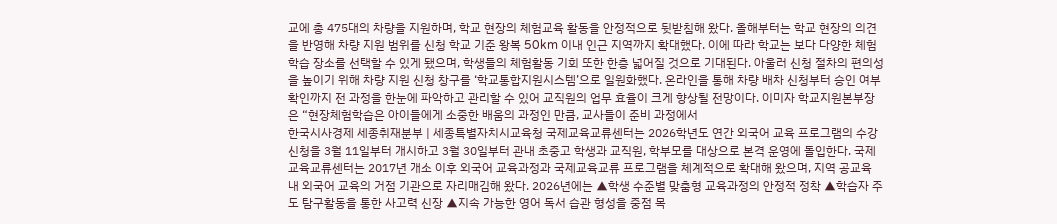교에 총 475대의 차량을 지원하며, 학교 현장의 체험교육 활동을 안정적으로 뒷받침해 왔다. 올해부터는 학교 현장의 의견을 반영해 차량 지원 범위를 신청 학교 기준 왕복 50km 이내 인근 지역까지 확대했다. 이에 따라 학교는 보다 다양한 체험학습 장소를 선택할 수 있게 됐으며, 학생들의 체험활동 기회 또한 한층 넓어질 것으로 기대된다. 아울러 신청 절차의 편의성을 높이기 위해 차량 지원 신청 창구를 ‘학교통합지원시스템’으로 일원화했다. 온라인을 통해 차량 배차 신청부터 승인 여부 확인까지 전 과정을 한눈에 파악하고 관리할 수 있어 교직원의 업무 효율이 크게 향상될 전망이다. 이미자 학교지원본부장은 “현장체험학습은 아이들에게 소중한 배움의 과정인 만큼, 교사들이 준비 과정에서
한국시사경제 세종취재분부 | 세종특별자치시교육청 국제교육교류센터는 2026학년도 연간 외국어 교육 프로그램의 수강 신청을 3월 11일부터 개시하고 3월 30일부터 관내 초중고 학생과 교직원, 학부모를 대상으로 본격 운영에 돌입한다. 국제교육교류센터는 2017년 개소 이후 외국어 교육과정과 국제교육교류 프로그램을 체계적으로 확대해 왔으며, 지역 공교육 내 외국어 교육의 거점 기관으로 자리매김해 왔다. 2026년에는 ▲학생 수준별 맞춤형 교육과정의 안정적 정착 ▲학습자 주도 탐구활동을 통한 사고력 신장 ▲지속 가능한 영어 독서 습관 형성을 중점 목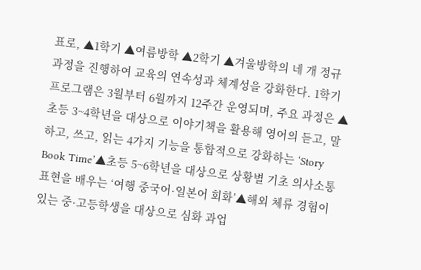표로, ▲1학기 ▲여름방학 ▲2학기 ▲겨울방학의 네 개 정규 과정을 진행하여 교육의 연속성과 체계성을 강화한다. 1학기 프로그램은 3월부터 6월까지 12주간 운영되며, 주요 과정은 ▲초등 3~4학년을 대상으로 이야기책을 활용해 영어의 듣고, 말하고, 쓰고, 읽는 4가지 기능을 통합적으로 강화하는 ‘Story Book Time’▲초등 5~6학년을 대상으로 상황별 기초 의사소통 표현을 배우는 ‘여행 중국어·일본어 회화’▲해외 체류 경험이 있는 중·고등학생을 대상으로 심화 과업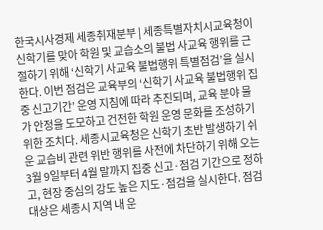한국시사경제 세종취재분부 | 세종특별자치시교육청이 신학기를 맞아 학원 및 교습소의 불법 사교육 행위를 근절하기 위해 ‘신학기 사교육 불법행위 특별점검’을 실시한다. 이번 점검은 교육부의 ‘신학기 사교육 불법행위 집중 신고기간’ 운영 지침에 따라 추진되며, 교육 분야 물가 안정을 도모하고 건전한 학원 운영 문화를 조성하기 위한 조치다. 세종시교육청은 신학기 초반 발생하기 쉬운 교습비 관련 위반 행위를 사전에 차단하기 위해 오는 3월 9일부터 4월 말까지 집중 신고·점검 기간으로 정하고, 현장 중심의 강도 높은 지도·점검을 실시한다. 점검 대상은 세종시 지역 내 운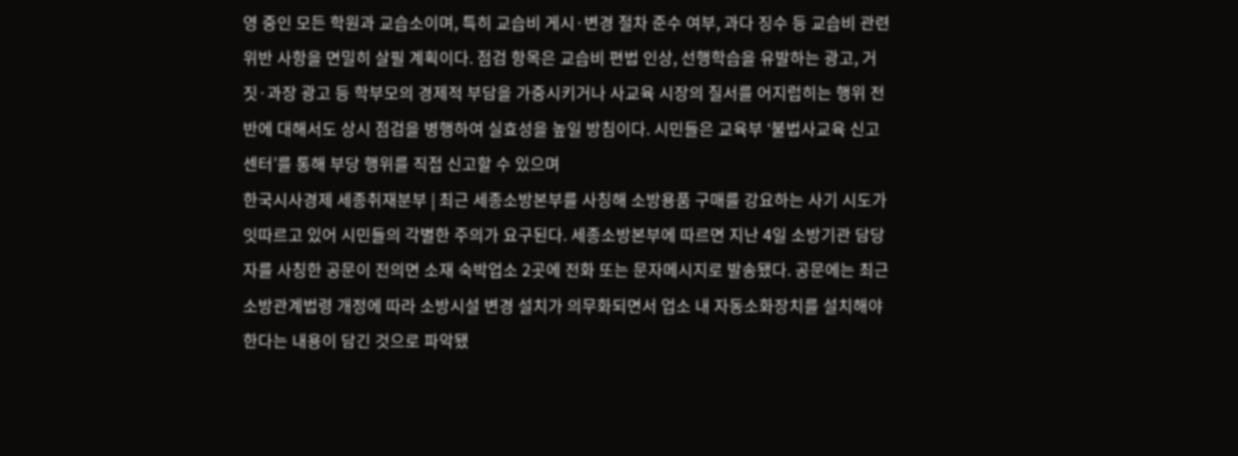영 중인 모든 학원과 교습소이며, 특히 교습비 게시·변경 절차 준수 여부, 과다 징수 등 교습비 관련 위반 사항을 면밀히 살필 계획이다. 점검 항목은 교습비 편법 인상, 선행학습을 유발하는 광고, 거짓·과장 광고 등 학부모의 경제적 부담을 가중시키거나 사교육 시장의 질서를 어지럽히는 행위 전반에 대해서도 상시 점검을 병행하여 실효성을 높일 방침이다. 시민들은 교육부 ‘불법사교육 신고센터’를 통해 부당 행위를 직접 신고할 수 있으며
한국시사경제 세종취재분부 | 최근 세종소방본부를 사칭해 소방용품 구매를 강요하는 사기 시도가 잇따르고 있어 시민들의 각별한 주의가 요구된다. 세종소방본부에 따르면 지난 4일 소방기관 담당자를 사칭한 공문이 전의면 소재 숙박업소 2곳에 전화 또는 문자메시지로 발송됐다. 공문에는 최근 소방관계법령 개정에 따라 소방시설 변경 설치가 의무화되면서 업소 내 자동소화장치를 설치해야 한다는 내용이 담긴 것으로 파악됐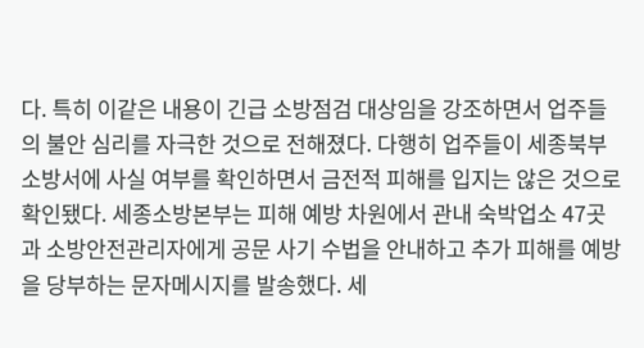다. 특히 이같은 내용이 긴급 소방점검 대상임을 강조하면서 업주들의 불안 심리를 자극한 것으로 전해졌다. 다행히 업주들이 세종북부소방서에 사실 여부를 확인하면서 금전적 피해를 입지는 않은 것으로 확인됐다. 세종소방본부는 피해 예방 차원에서 관내 숙박업소 47곳과 소방안전관리자에게 공문 사기 수법을 안내하고 추가 피해를 예방을 당부하는 문자메시지를 발송했다. 세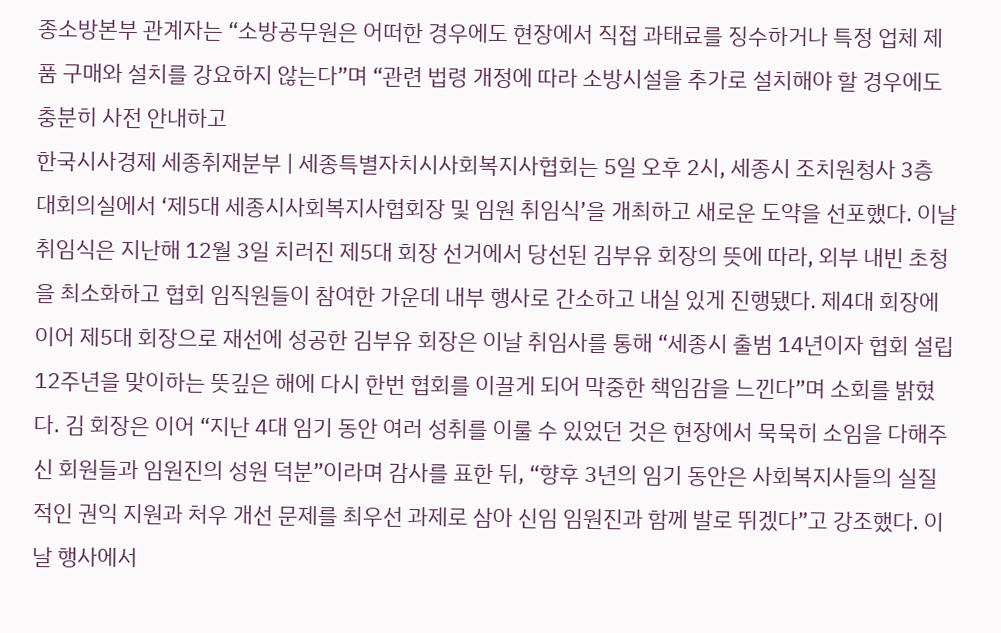종소방본부 관계자는 “소방공무원은 어떠한 경우에도 현장에서 직접 과태료를 징수하거나 특정 업체 제품 구매와 설치를 강요하지 않는다”며 “관련 법령 개정에 따라 소방시설을 추가로 설치해야 할 경우에도 충분히 사전 안내하고
한국시사경제 세종취재분부 | 세종특별자치시사회복지사협회는 5일 오후 2시, 세종시 조치원청사 3층 대회의실에서 ‘제5대 세종시사회복지사협회장 및 임원 취임식’을 개최하고 새로운 도약을 선포했다. 이날 취임식은 지난해 12월 3일 치러진 제5대 회장 선거에서 당선된 김부유 회장의 뜻에 따라, 외부 내빈 초청을 최소화하고 협회 임직원들이 참여한 가운데 내부 행사로 간소하고 내실 있게 진행됐다. 제4대 회장에 이어 제5대 회장으로 재선에 성공한 김부유 회장은 이날 취임사를 통해 “세종시 출범 14년이자 협회 설립 12주년을 맞이하는 뜻깊은 해에 다시 한번 협회를 이끌게 되어 막중한 책임감을 느낀다”며 소회를 밝혔다. 김 회장은 이어 “지난 4대 임기 동안 여러 성취를 이룰 수 있었던 것은 현장에서 묵묵히 소임을 다해주신 회원들과 임원진의 성원 덕분”이라며 감사를 표한 뒤, “향후 3년의 임기 동안은 사회복지사들의 실질적인 권익 지원과 처우 개선 문제를 최우선 과제로 삼아 신임 임원진과 함께 발로 뛰겠다”고 강조했다. 이날 행사에서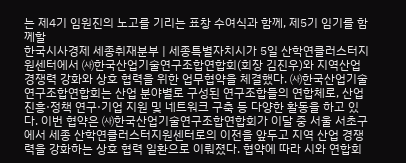는 제4기 임원진의 노고를 기리는 표창 수여식과 함께, 제5기 임기를 함께할
한국시사경제 세종취재분부 | 세종특별자치시가 5일 산학연클러스터지원센터에서 ㈔한국산업기술연구조합연합회(회장 김진우)와 지역산업 경쟁력 강화와 상호 협력을 위한 업무협약을 체결했다. ㈔한국산업기술연구조합연합회는 산업 분야별로 구성된 연구조합들의 연합체로, 산업 진흥·정책 연구·기업 지원 및 네트워크 구축 등 다양한 활동을 하고 있다. 이번 협약은 ㈔한국산업기술연구조합연합회가 이달 중 서울 서초구에서 세종 산학연클러스터지원센터로의 이전을 앞두고 지역 산업 경쟁력을 강화하는 상호 협력 일환으로 이뤄졌다. 협약에 따라 시와 연합회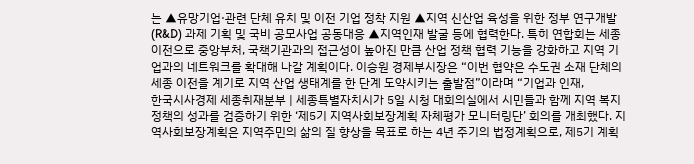는 ▲유망기업·관련 단체 유치 및 이전 기업 정착 지원 ▲지역 신산업 육성을 위한 정부 연구개발(R&D) 과제 기획 및 국비 공모사업 공동대응 ▲지역인재 발굴 등에 협력한다. 특히 연합회는 세종 이전으로 중앙부처, 국책기관과의 접근성이 높아진 만큼 산업 정책 협력 기능을 강화하고 지역 기업과의 네트워크를 확대해 나갈 계획이다. 이승원 경제부시장은 “이번 협약은 수도권 소재 단체의 세종 이전을 계기로 지역 산업 생태계를 한 단계 도약시키는 출발점”이라며 “기업과 인재,
한국시사경제 세종취재분부 | 세종특별자치시가 5일 시청 대회의실에서 시민들과 함께 지역 복지 정책의 성과를 검증하기 위한 ‘제5기 지역사회보장계획 자체평가 모니터링단’ 회의를 개최했다. 지역사회보장계획은 지역주민의 삶의 질 향상을 목표로 하는 4년 주기의 법정계획으로, 제5기 계획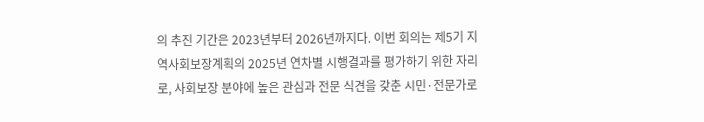의 추진 기간은 2023년부터 2026년까지다. 이번 회의는 제5기 지역사회보장계획의 2025년 연차별 시행결과를 평가하기 위한 자리로, 사회보장 분야에 높은 관심과 전문 식견을 갖춘 시민·전문가로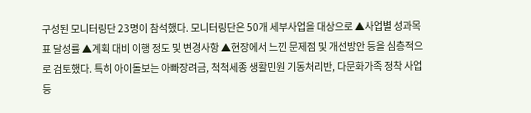구성된 모니터링단 23명이 참석했다. 모니터링단은 50개 세부사업을 대상으로 ▲사업별 성과목표 달성률 ▲계획 대비 이행 정도 및 변경사항 ▲현장에서 느낀 문제점 및 개선방안 등을 심층적으로 검토했다. 특히 아이돌보는 아빠장려금, 척척세종 생활민원 기동처리반, 다문화가족 정착 사업 등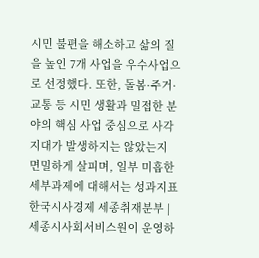시민 불편을 해소하고 삶의 질을 높인 7개 사업을 우수사업으로 선정했다. 또한, 돌봄·주거·교통 등 시민 생활과 밀접한 분야의 핵심 사업 중심으로 사각지대가 발생하지는 않았는지 면밀하게 살피며, 일부 미흡한 세부과제에 대해서는 성과지표
한국시사경제 세종취재분부 | 세종시사회서비스원이 운영하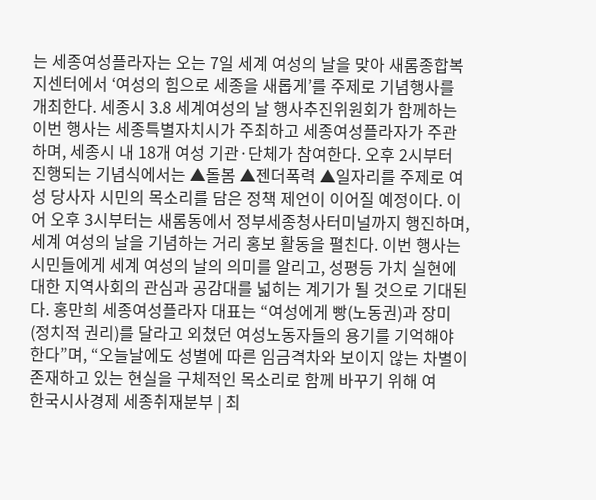는 세종여성플라자는 오는 7일 세계 여성의 날을 맞아 새롬종합복지센터에서 ‘여성의 힘으로 세종을 새롭게’를 주제로 기념행사를 개최한다. 세종시 3.8 세계여성의 날 행사추진위원회가 함께하는 이번 행사는 세종특별자치시가 주최하고 세종여성플라자가 주관하며, 세종시 내 18개 여성 기관·단체가 참여한다. 오후 2시부터 진행되는 기념식에서는 ▲돌봄 ▲젠더폭력 ▲일자리를 주제로 여성 당사자 시민의 목소리를 담은 정책 제언이 이어질 예정이다. 이어 오후 3시부터는 새롬동에서 정부세종청사터미널까지 행진하며, 세계 여성의 날을 기념하는 거리 홍보 활동을 펼친다. 이번 행사는 시민들에게 세계 여성의 날의 의미를 알리고, 성평등 가치 실현에 대한 지역사회의 관심과 공감대를 넓히는 계기가 될 것으로 기대된다. 홍만희 세종여성플라자 대표는 “여성에게 빵(노동권)과 장미(정치적 권리)를 달라고 외쳤던 여성노동자들의 용기를 기억해야 한다”며, “오늘날에도 성별에 따른 임금격차와 보이지 않는 차별이 존재하고 있는 현실을 구체적인 목소리로 함께 바꾸기 위해 여
한국시사경제 세종취재분부 | 최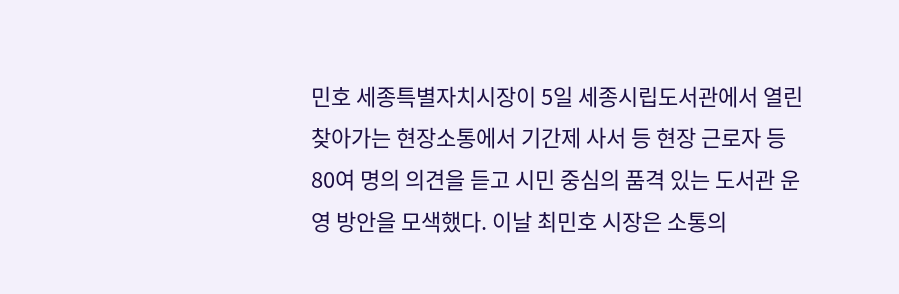민호 세종특별자치시장이 5일 세종시립도서관에서 열린 찾아가는 현장소통에서 기간제 사서 등 현장 근로자 등 80여 명의 의견을 듣고 시민 중심의 품격 있는 도서관 운영 방안을 모색했다. 이날 최민호 시장은 소통의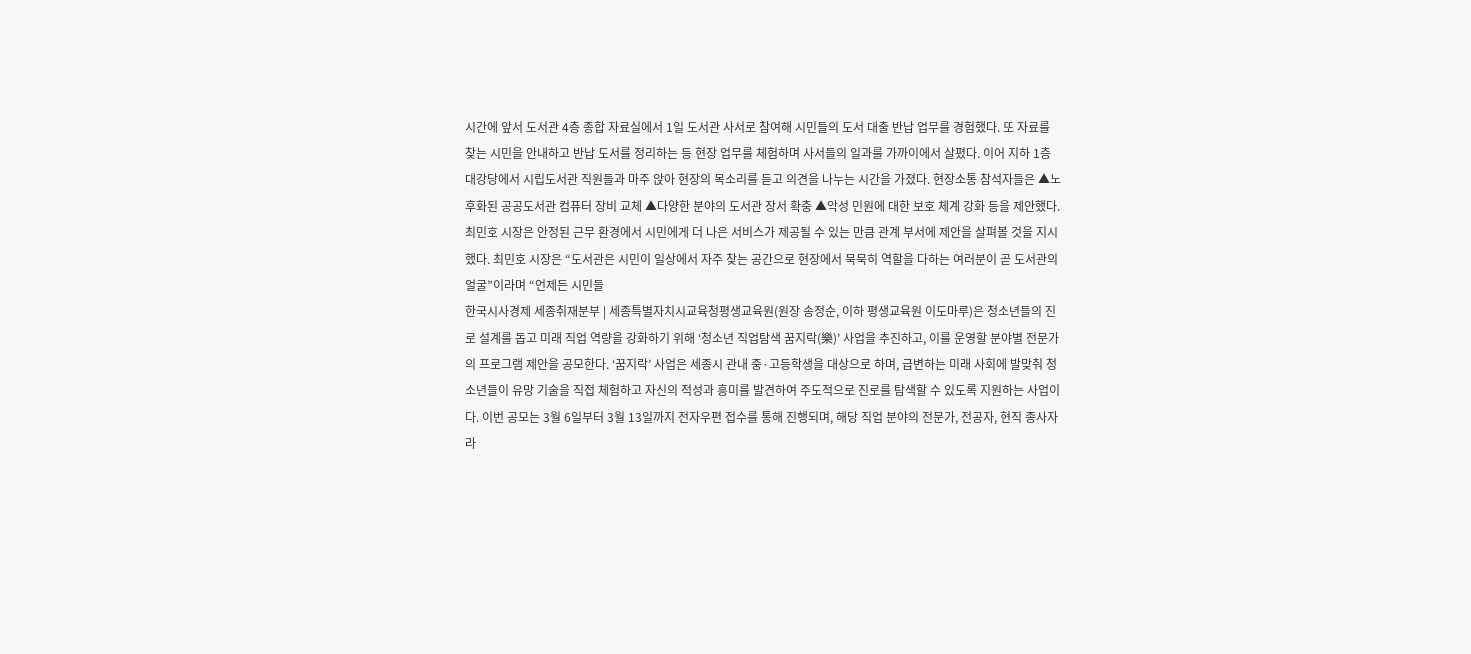시간에 앞서 도서관 4층 종합 자료실에서 1일 도서관 사서로 참여해 시민들의 도서 대출 반납 업무를 경험했다. 또 자료를 찾는 시민을 안내하고 반납 도서를 정리하는 등 현장 업무를 체험하며 사서들의 일과를 가까이에서 살폈다. 이어 지하 1층 대강당에서 시립도서관 직원들과 마주 앉아 현장의 목소리를 듣고 의견을 나누는 시간을 가졌다. 현장소통 참석자들은 ▲노후화된 공공도서관 컴퓨터 장비 교체 ▲다양한 분야의 도서관 장서 확충 ▲악성 민원에 대한 보호 체계 강화 등을 제안했다. 최민호 시장은 안정된 근무 환경에서 시민에게 더 나은 서비스가 제공될 수 있는 만큼 관계 부서에 제안을 살펴볼 것을 지시했다. 최민호 시장은 “도서관은 시민이 일상에서 자주 찾는 공간으로 현장에서 묵묵히 역할을 다하는 여러분이 곧 도서관의 얼굴”이라며 “언제든 시민들
한국시사경제 세종취재분부 | 세종특별자치시교육청평생교육원(원장 송정순, 이하 평생교육원 이도마루)은 청소년들의 진로 설계를 돕고 미래 직업 역량을 강화하기 위해 ‘청소년 직업탐색 꿈지락(樂)’ 사업을 추진하고, 이를 운영할 분야별 전문가의 프로그램 제안을 공모한다. ‘꿈지락’ 사업은 세종시 관내 중·고등학생을 대상으로 하며, 급변하는 미래 사회에 발맞춰 청소년들이 유망 기술을 직접 체험하고 자신의 적성과 흥미를 발견하여 주도적으로 진로를 탐색할 수 있도록 지원하는 사업이다. 이번 공모는 3월 6일부터 3월 13일까지 전자우편 접수를 통해 진행되며, 해당 직업 분야의 전문가, 전공자, 현직 종사자라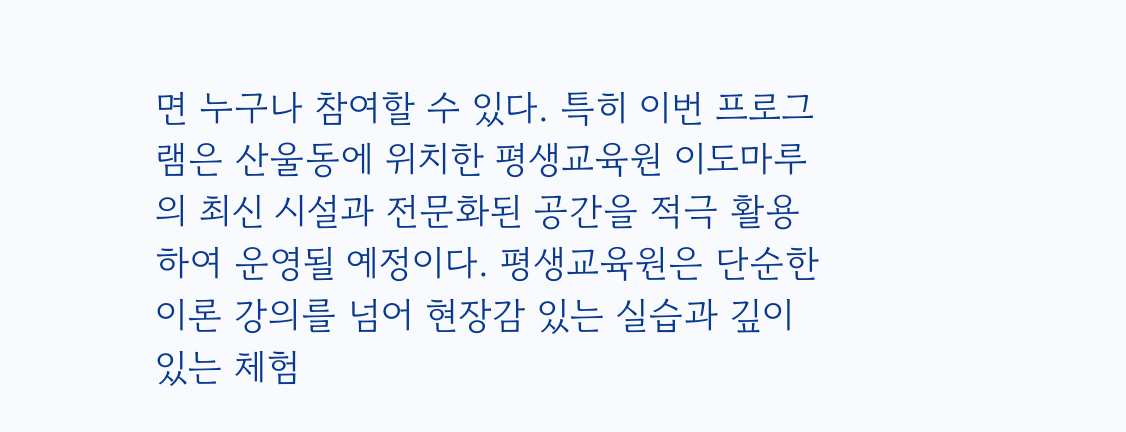면 누구나 참여할 수 있다. 특히 이번 프로그램은 산울동에 위치한 평생교육원 이도마루의 최신 시설과 전문화된 공간을 적극 활용하여 운영될 예정이다. 평생교육원은 단순한 이론 강의를 넘어 현장감 있는 실습과 깊이 있는 체험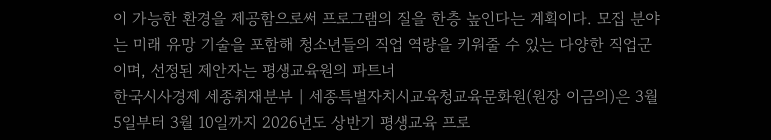이 가능한 환경을 제공함으로써 프로그램의 질을 한층 높인다는 계획이다. 모집 분야는 미래 유망 기술을 포함해 청소년들의 직업 역량을 키워줄 수 있는 다양한 직업군이며, 선정된 제안자는 평생교육원의 파트너
한국시사경제 세종취재분부 | 세종특별자치시교육청교육문화원(원장 이금의)은 3월 5일부터 3월 10일까지 2026년도 상반기 평생교육 프로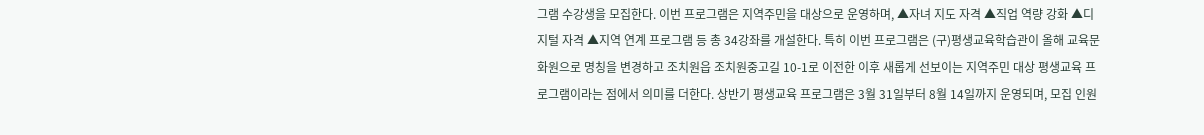그램 수강생을 모집한다. 이번 프로그램은 지역주민을 대상으로 운영하며, ▲자녀 지도 자격 ▲직업 역량 강화 ▲디지털 자격 ▲지역 연계 프로그램 등 총 34강좌를 개설한다. 특히 이번 프로그램은 (구)평생교육학습관이 올해 교육문화원으로 명칭을 변경하고 조치원읍 조치원중고길 10-1로 이전한 이후 새롭게 선보이는 지역주민 대상 평생교육 프로그램이라는 점에서 의미를 더한다. 상반기 평생교육 프로그램은 3월 31일부터 8월 14일까지 운영되며, 모집 인원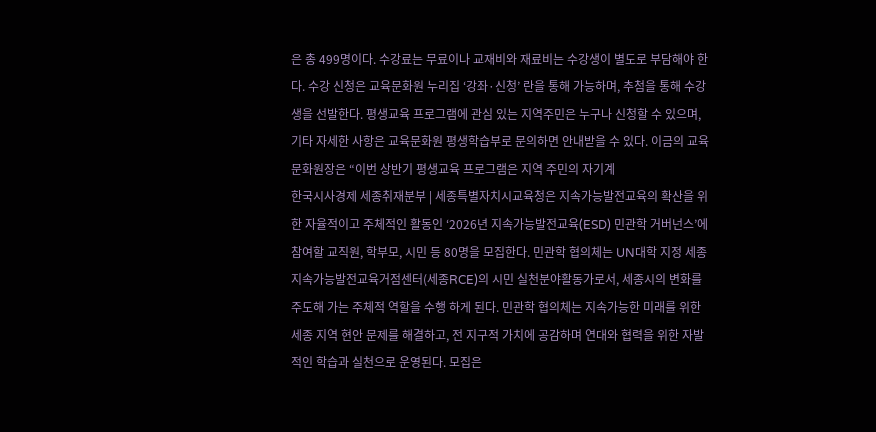은 총 499명이다. 수강료는 무료이나 교재비와 재료비는 수강생이 별도로 부담해야 한다. 수강 신청은 교육문화원 누리집 ‘강좌·신청’ 란을 통해 가능하며, 추첨을 통해 수강생을 선발한다. 평생교육 프로그램에 관심 있는 지역주민은 누구나 신청할 수 있으며, 기타 자세한 사항은 교육문화원 평생학습부로 문의하면 안내받을 수 있다. 이금의 교육문화원장은 “이번 상반기 평생교육 프로그램은 지역 주민의 자기계
한국시사경제 세종취재분부 | 세종특별자치시교육청은 지속가능발전교육의 확산을 위한 자율적이고 주체적인 활동인 ‘2026년 지속가능발전교육(ESD) 민관학 거버넌스’에 참여할 교직원, 학부모, 시민 등 80명을 모집한다. 민관학 협의체는 UN대학 지정 세종지속가능발전교육거점센터(세종RCE)의 시민 실천분야활동가로서, 세종시의 변화를 주도해 가는 주체적 역할을 수행 하게 된다. 민관학 협의체는 지속가능한 미래를 위한 세종 지역 현안 문제를 해결하고, 전 지구적 가치에 공감하며 연대와 협력을 위한 자발적인 학습과 실천으로 운영된다. 모집은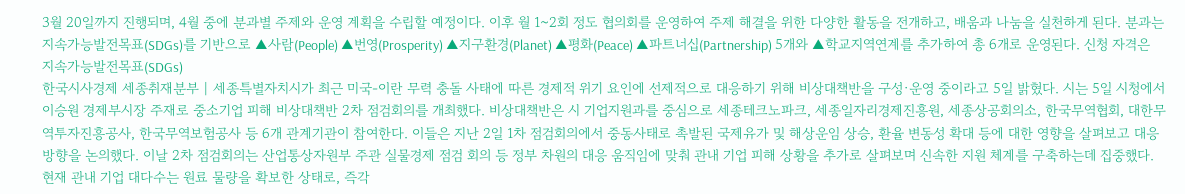3월 20일까지 진행되며, 4월 중에 분과별 주제와 운영 계획을 수립할 예정이다. 이후 월 1~2회 정도 협의회를 운영하여 주제 해결을 위한 다양한 활동을 전개하고, 배움과 나눔을 실천하게 된다. 분과는 지속가능발전목표(SDGs)를 기반으로 ▲사람(People) ▲번영(Prosperity) ▲지구환경(Planet) ▲평화(Peace) ▲파트너십(Partnership) 5개와 ▲학교지역연계를 추가하여 총 6개로 운영된다. 신청 자격은 지속가능발전목표(SDGs)
한국시사경제 세종취재분부 | 세종특별자치시가 최근 미국-이란 무력 충돌 사태에 따른 경제적 위기 요인에 선제적으로 대응하기 위해 비상대책반을 구성·운영 중이라고 5일 밝혔다. 시는 5일 시청에서 이승원 경제부시장 주재로 중소기업 피해 비상대책반 2차 점검회의를 개최했다. 비상대책반은 시 기업지원과를 중심으로 세종테크노파크, 세종일자리경제진흥원, 세종상공회의소, 한국무역협회, 대한무역투자진흥공사, 한국무역보험공사 등 6개 관계기관이 참여한다. 이들은 지난 2일 1차 점검회의에서 중동사태로 촉발된 국제유가 및 해상운임 상승, 환율 변동성 확대 등에 대한 영향을 살펴보고 대응 방향을 논의했다. 이날 2차 점검회의는 산업통상자원부 주관 실물경제 점검 회의 등 정부 차원의 대응 움직임에 맞춰 관내 기업 피해 상황을 추가로 살펴보며 신속한 지원 체계를 구축하는데 집중했다. 현재 관내 기업 대다수는 원료 물량을 확보한 상태로, 즉각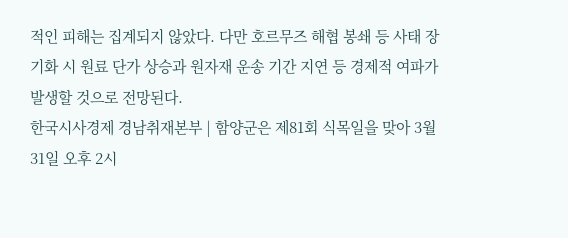적인 피해는 집계되지 않았다. 다만 호르무즈 해협 봉쇄 등 사태 장기화 시 원료 단가 상승과 원자재 운송 기간 지연 등 경제적 여파가 발생할 것으로 전망된다.
한국시사경제 경남취재본부 | 함양군은 제81회 식목일을 맞아 3월 31일 오후 2시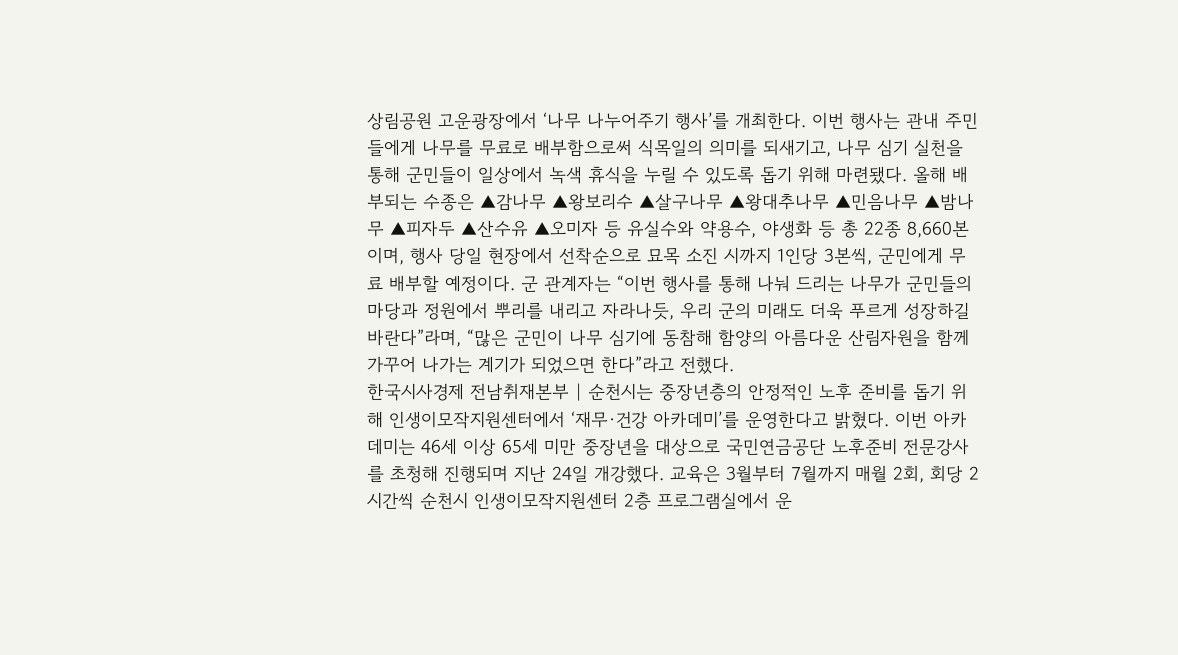상림공원 고운광장에서 ‘나무 나누어주기 행사’를 개최한다. 이번 행사는 관내 주민들에게 나무를 무료로 배부함으로써 식목일의 의미를 되새기고, 나무 심기 실천을 통해 군민들이 일상에서 녹색 휴식을 누릴 수 있도록 돕기 위해 마련됐다. 올해 배부되는 수종은 ▲감나무 ▲왕보리수 ▲살구나무 ▲왕대추나무 ▲민음나무 ▲밤나무 ▲피자두 ▲산수유 ▲오미자 등 유실수와 약용수, 야생화 등 총 22종 8,660본이며, 행사 당일 현장에서 선착순으로 묘목 소진 시까지 1인당 3본씩, 군민에게 무료 배부할 예정이다. 군 관계자는 “이번 행사를 통해 나눠 드리는 나무가 군민들의 마당과 정원에서 뿌리를 내리고 자라나듯, 우리 군의 미래도 더욱 푸르게 성장하길 바란다”라며, “많은 군민이 나무 심기에 동참해 함양의 아름다운 산림자원을 함께 가꾸어 나가는 계기가 되었으면 한다”라고 전했다.
한국시사경제 전남취재본부 | 순천시는 중장년층의 안정적인 노후 준비를 돕기 위해 인생이모작지원센터에서 ‘재무·건강 아카데미’를 운영한다고 밝혔다. 이번 아카데미는 46세 이상 65세 미만 중장년을 대상으로 국민연금공단 노후준비 전문강사를 초청해 진행되며 지난 24일 개강했다. 교육은 3월부터 7월까지 매월 2회, 회당 2시간씩 순천시 인생이모작지원센터 2층 프로그램실에서 운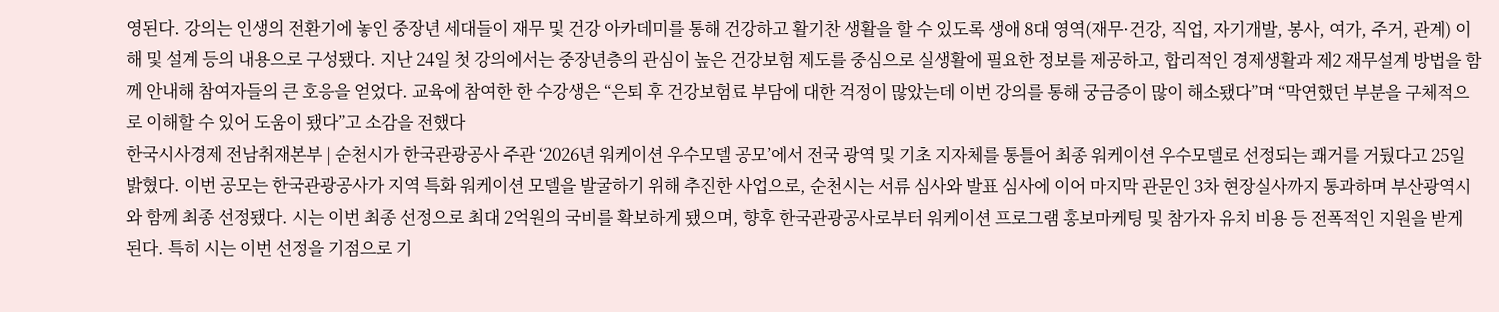영된다. 강의는 인생의 전환기에 놓인 중장년 세대들이 재무 및 건강 아카데미를 통해 건강하고 활기찬 생활을 할 수 있도록 생애 8대 영역(재무·건강, 직업, 자기개발, 봉사, 여가, 주거, 관계) 이해 및 설계 등의 내용으로 구성됐다. 지난 24일 첫 강의에서는 중장년층의 관심이 높은 건강보험 제도를 중심으로 실생활에 필요한 정보를 제공하고, 합리적인 경제생활과 제2 재무설계 방법을 함께 안내해 참여자들의 큰 호응을 얻었다. 교육에 참여한 한 수강생은 “은퇴 후 건강보험료 부담에 대한 걱정이 많았는데 이번 강의를 통해 궁금증이 많이 해소됐다”며 “막연했던 부분을 구체적으로 이해할 수 있어 도움이 됐다”고 소감을 전했다
한국시사경제 전남취재본부 | 순천시가 한국관광공사 주관 ‘2026년 워케이션 우수모델 공모’에서 전국 광역 및 기초 지자체를 통틀어 최종 워케이션 우수모델로 선정되는 쾌거를 거뒀다고 25일 밝혔다. 이번 공모는 한국관광공사가 지역 특화 워케이션 모델을 발굴하기 위해 추진한 사업으로, 순천시는 서류 심사와 발표 심사에 이어 마지막 관문인 3차 현장실사까지 통과하며 부산광역시와 함께 최종 선정됐다. 시는 이번 최종 선정으로 최대 2억원의 국비를 확보하게 됐으며, 향후 한국관광공사로부터 워케이션 프로그램 홍보마케팅 및 참가자 유치 비용 등 전폭적인 지원을 받게 된다. 특히 시는 이번 선정을 기점으로 기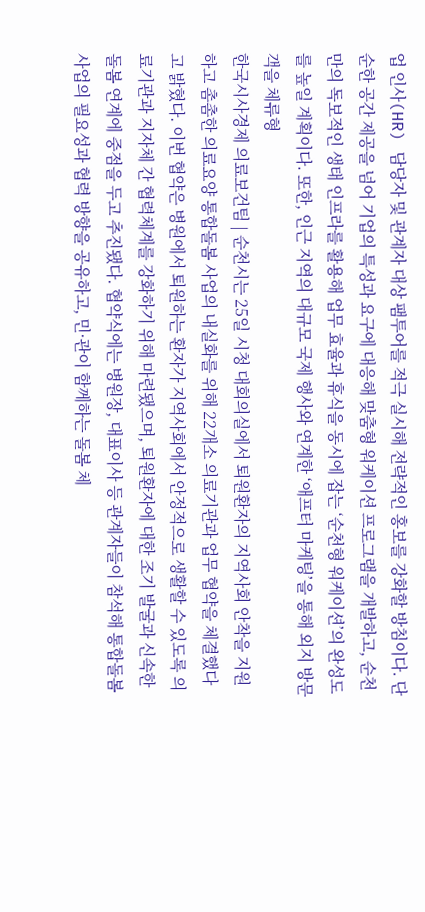업 인사(HR) 담당자 및 관계자 대상 팸투어를 적극 실시해 전략적인 홍보를 강화할 방침이다. 단순한 공간 제공을 넘어 기업의 특성과 요구에 대응해 맞춤형 워케이션 프로그램을 개발하고, 순천만의 독보적인 생태 인프라를 활용해 업무 효율과 휴식을 동시에 잡는 ‘순천형 워케이션’의 완성도를 높일 계획이다. 또한, 인근 지역의 대규모 국제 행사와 연계한 ‘애프터 마케팅’을 통해 외지 방문객을 체류형
한국시사경제 의료보건팀 | 순천시는 25일 시청 대회의실에서 퇴원환자의 지역사회 안착을 지원하고 촘촘한 의료요양 통합돌봄 사업의 내실화를 위해 22개소 의료기관과 업무 협약을 체결했다고 밝혔다. 이번 협약은 병원에서 퇴원하는 환자가 지역사회에서 안정적으로 생활할 수 있도록 의료기관과 지자체 간 협력체계를 강화하기 위해 마련됐으며, 퇴원환자에 대한 조기 발굴과 신속한 돌봄 연계에 중점을 두고 추진됐다. 협약식에는 병원장, 대표이사 등 관계자들이 참석해 통합돌봄 사업의 필요성과 협력 방향을 공유하고, 민·관이 함께하는 돌봄 체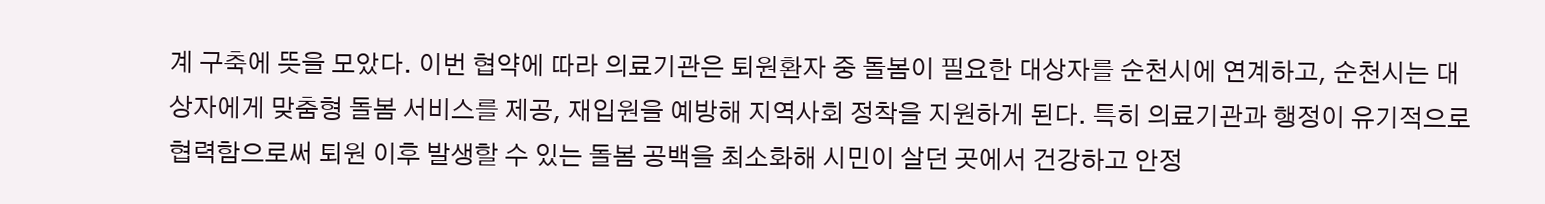계 구축에 뜻을 모았다. 이번 협약에 따라 의료기관은 퇴원환자 중 돌봄이 필요한 대상자를 순천시에 연계하고, 순천시는 대상자에게 맞춤형 돌봄 서비스를 제공, 재입원을 예방해 지역사회 정착을 지원하게 된다. 특히 의료기관과 행정이 유기적으로 협력함으로써 퇴원 이후 발생할 수 있는 돌봄 공백을 최소화해 시민이 살던 곳에서 건강하고 안정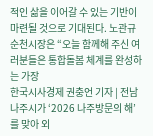적인 삶을 이어갈 수 있는 기반이 마련될 것으로 기대된다. 노관규 순천시장은 “오늘 함께해 주신 여러분들은 통합돌봄 체계를 완성하는 가장
한국시사경제 권충언 기자 | 전남 나주시가 ‘2026 나주방문의 해’를 맞아 외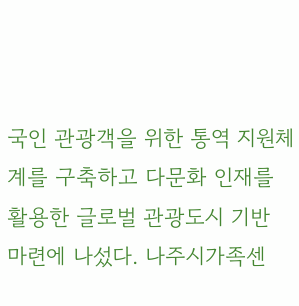국인 관광객을 위한 통역 지원체계를 구축하고 다문화 인재를 활용한 글로벌 관광도시 기반 마련에 나섰다. 나주시가족센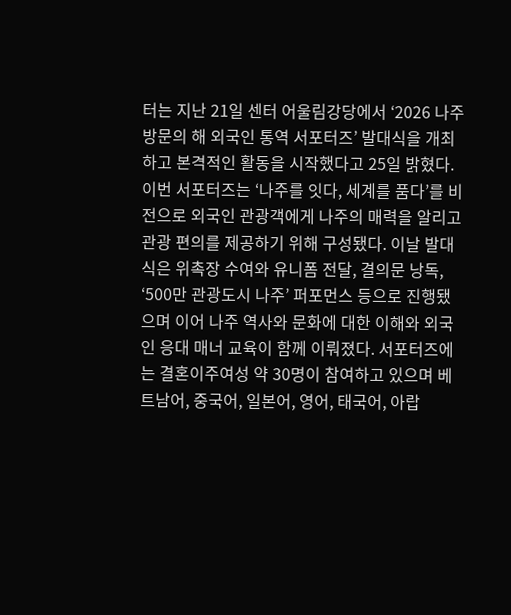터는 지난 21일 센터 어울림강당에서 ‘2026 나주방문의 해 외국인 통역 서포터즈’ 발대식을 개최하고 본격적인 활동을 시작했다고 25일 밝혔다. 이번 서포터즈는 ‘나주를 잇다, 세계를 품다’를 비전으로 외국인 관광객에게 나주의 매력을 알리고 관광 편의를 제공하기 위해 구성됐다. 이날 발대식은 위촉장 수여와 유니폼 전달, 결의문 낭독, ‘500만 관광도시 나주’ 퍼포먼스 등으로 진행됐으며 이어 나주 역사와 문화에 대한 이해와 외국인 응대 매너 교육이 함께 이뤄졌다. 서포터즈에는 결혼이주여성 약 30명이 참여하고 있으며 베트남어, 중국어, 일본어, 영어, 태국어, 아랍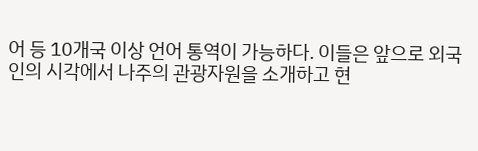어 등 10개국 이상 언어 통역이 가능하다. 이들은 앞으로 외국인의 시각에서 나주의 관광자원을 소개하고 현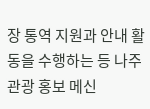장 통역 지원과 안내 활동을 수행하는 등 나주 관광 홍보 메신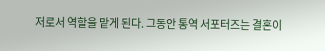저로서 역할을 맡게 된다. 그동안 통역 서포터즈는 결혼이